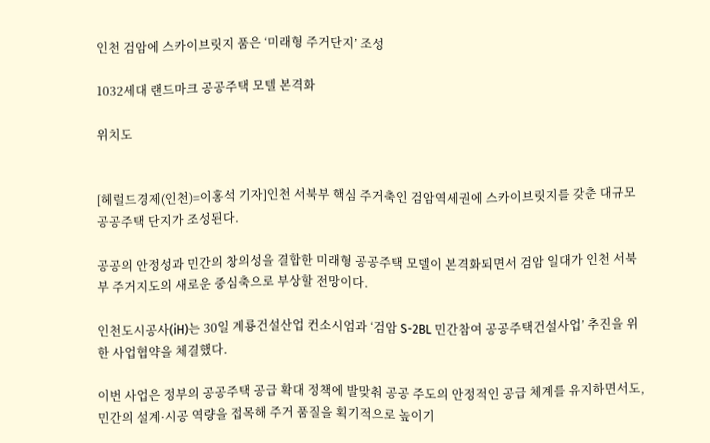인천 검암에 스카이브릿지 품은 ‘미래형 주거단지’ 조성

1032세대 랜드마크 공공주택 모텔 본격화

위치도


[헤럴드경제(인천)=이홍석 기자]인천 서북부 핵심 주거축인 검암역세권에 스카이브릿지를 갖춘 대규모 공공주택 단지가 조성된다.

공공의 안정성과 민간의 창의성을 결합한 미래형 공공주택 모델이 본격화되면서 검암 일대가 인천 서북부 주거지도의 새로운 중심축으로 부상할 전망이다.

인천도시공사(iH)는 30일 계룡건설산업 컨소시엄과 ‘검암 S-2BL 민간참여 공공주택건설사업’ 추진을 위한 사업협약을 체결했다.

이번 사업은 정부의 공공주택 공급 확대 정책에 발맞춰 공공 주도의 안정적인 공급 체계를 유지하면서도, 민간의 설계·시공 역량을 접목해 주거 품질을 획기적으로 높이기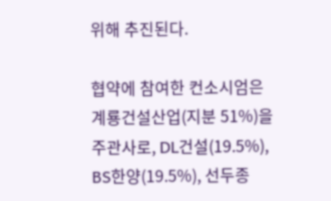위해 추진된다.

협약에 참여한 컨소시엄은 계룡건설산업(지분 51%)을 주관사로, DL건설(19.5%), BS한양(19.5%), 선두종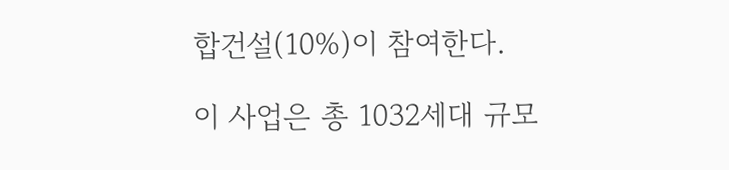합건설(10%)이 참여한다.

이 사업은 총 1032세대 규모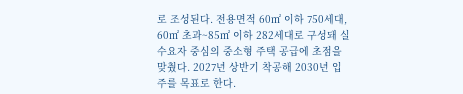로 조성된다. 전용면적 60㎡ 이하 750세대, 60㎡ 초과~85㎡ 이하 282세대로 구성돼 실수요자 중심의 중소형 주택 공급에 초점을 맞췄다. 2027년 상반기 착공해 2030년 입주를 목표로 한다.